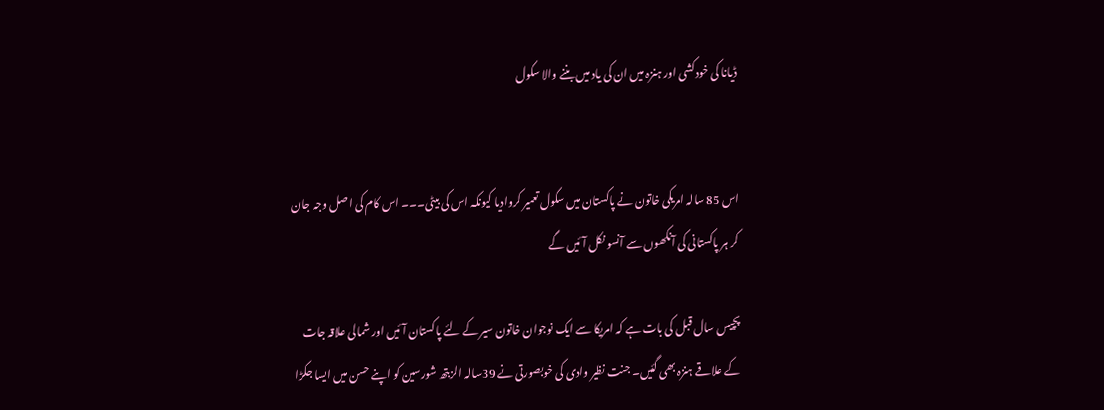ڈیانا کی خودکشی اور ہنزہ میں ان کی یاد میں بننے والا سکول


اس 85 سالہ امریکی خاتون نے پاکستان میں سکول تعمیر کروادیا کیونکہ اس کی بیٹی۔۔۔ اس کام کی اصل وجہ جان کر ہر پاکستانی کی آنکھوں سے آنسو نکل آئیں گے

پچیس سال قبل کی بات ہے کہ امریکا سے ایک نوجوان خاتون سیر کے لئے پاکستان آئیں اور شمالی علاقہ جات کے علاقے ہنزہ بھی گئیں۔ جنت نظیر وادی کی خوبصورتی نے 39سالہ الزبتھ شورسین کو اپنے حسن میں ایسا جکڑا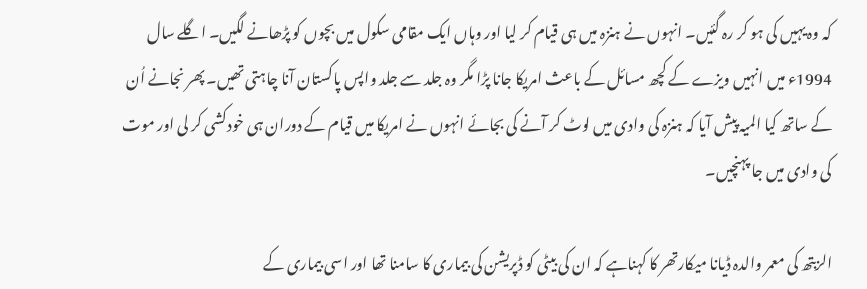کہ وہ یہیں کی ہو کر رہ گئیں۔ انہوں نے ہنزہ میں ہی قیام کر لیا اور وہاں ایک مقامی سکول میں بچوں کو پڑھانے لگیں۔ اگلے سال 1994ء میں انہیں ویزے کے کچھ مسائل کے باعث امریکا جانا پڑا مگر وہ جلد سے جلد واپس پاکستان آنا چاہتی تھیں۔ پھر نجانے اُن کے ساتھ کیا المیہ پیش آیا کہ ہنزہ کی وادی میں لوٹ کر آنے کی بجائے انہوں نے امریکا میں قیام کے دوران ہی خودکشی کر لی اور موت کی وادی میں جا پہنچیں۔

الزبتھ کی معمر والدہ ڈیانا میکارتھر کا کہناہے کہ ان کی بیٹی کو ڈپریشن کی بیماری کا سامنا تھا اور اسی بیماری کے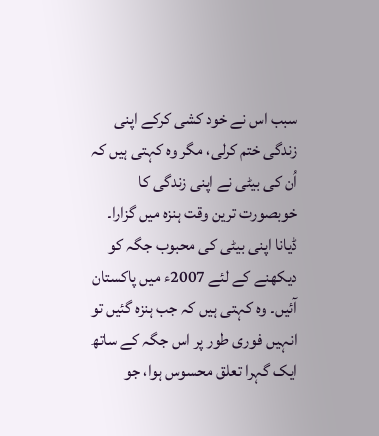سبب اس نے خود کشی کرکے اپنی زندگی ختم کرلی، مگر وہ کہتی ہیں کہ اُن کی بیٹی نے اپنی زندگی کا خوبصورت ترین وقت ہنزہ میں گزارا۔ ڈیانا اپنی بیٹی کی محبوب جگہ کو دیکھنے کے لئے 2007ء میں پاکستان آئیں۔ وہ کہتی ہیں کہ جب ہنزہ گئیں تو انہیں فوری طور پر اس جگہ کے ساتھ ایک گہرا تعلق محسوس ہوا، جو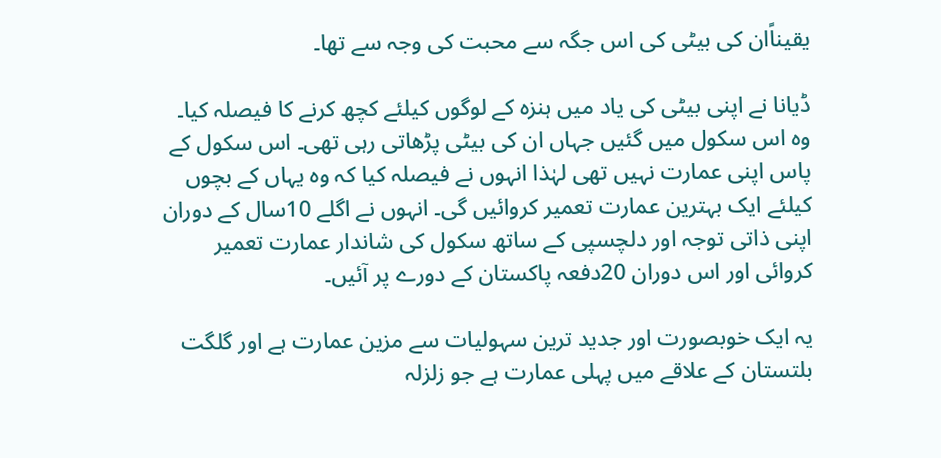یقیناًان کی بیٹی کی اس جگہ سے محبت کی وجہ سے تھا۔

ڈیانا نے اپنی بیٹی کی یاد میں ہنزہ کے لوگوں کیلئے کچھ کرنے کا فیصلہ کیا۔ وہ اس سکول میں گئیں جہاں ان کی بیٹی پڑھاتی رہی تھی۔ اس سکول کے پاس اپنی عمارت نہیں تھی لہٰذا انہوں نے فیصلہ کیا کہ وہ یہاں کے بچوں کیلئے ایک بہترین عمارت تعمیر کروائیں گی۔ انہوں نے اگلے 10سال کے دوران اپنی ذاتی توجہ اور دلچسپی کے ساتھ سکول کی شاندار عمارت تعمیر کروائی اور اس دوران 20دفعہ پاکستان کے دورے پر آئیں۔

یہ ایک خوبصورت اور جدید ترین سہولیات سے مزین عمارت ہے اور گلگت بلتستان کے علاقے میں پہلی عمارت ہے جو زلزلہ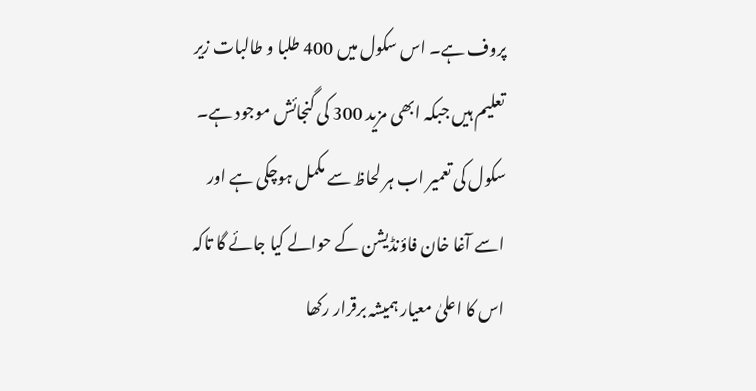پروف ہے۔ اس سکول میں 400 طلبا و طالبات زیر تعلیم ہیں جبکہ ابھی مزید 300 کی گنجائش موجود ہے۔ سکول کی تعمیر اب ہر لحاظ سے مکمل ہوچکی ہے اور اسے آغا خان فاؤنڈیشن کے حوالے کیا جائے گا تاکہ اس کا اعلیٰ معیار ہمیشہ برقرار رکھا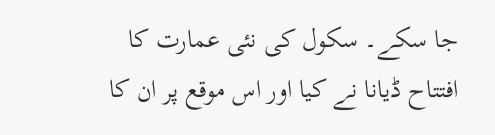جا سکے۔ سکول کی نئی عمارت کا افتتاح ڈیانا نے کیا اور اس موقع پر ان کا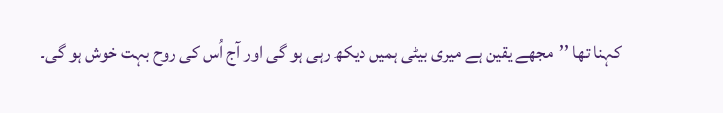کہنا تھا ’’مجھے یقین ہے میری بیٹی ہمیں دیکھ رہی ہو گی اور آج اُس کی روح بہت خوش ہو گی۔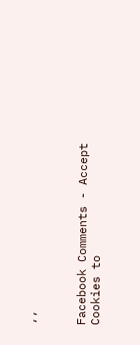‘‘


Facebook Comments - Accept Cookies to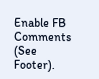Enable FB Comments (See Footer).